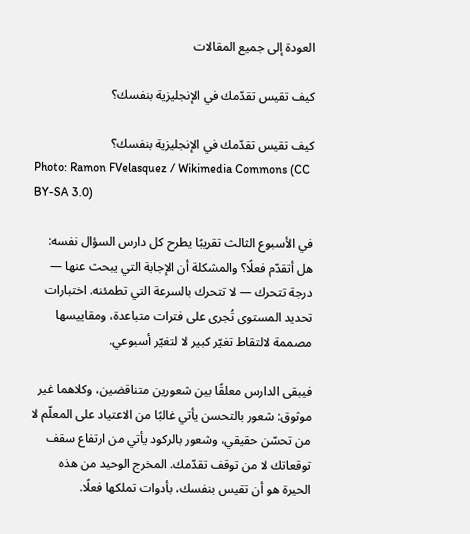العودة إلى جميع المقالات

كيف تقيس تقدّمك في الإنجليزية بنفسك؟

كيف تقيس تقدّمك في الإنجليزية بنفسك؟
Photo: Ramon FVelasquez / Wikimedia Commons (CC BY-SA 3.0)

في الأسبوع الثالث تقريبًا يطرح كل دارس السؤال نفسه: هل أتقدّم فعلًا؟ والمشكلة أن الإجابة التي يبحث عنها — درجة تتحرك — لا تتحرك بالسرعة التي تطمئنه. اختبارات تحديد المستوى تُجرى على فترات متباعدة، ومقاييسها مصممة لالتقاط تغيّر كبير لا لتغيّر أسبوعي.

فيبقى الدارس معلقًا بين شعورين متناقضين، وكلاهما غير موثوق: شعور بالتحسن يأتي غالبًا من الاعتياد على المعلّم لا من تحسّن حقيقي، وشعور بالركود يأتي من ارتفاع سقف توقعاتك لا من توقف تقدّمك. المخرج الوحيد من هذه الحيرة هو أن تقيس بنفسك، بأدوات تملكها فعلًا.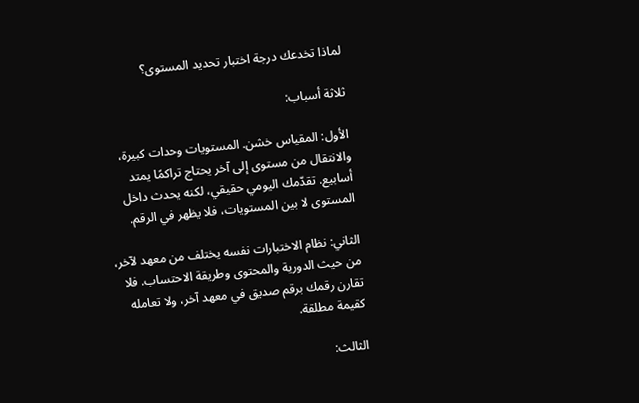لماذا تخدعك درجة اختبار تحديد المستوى؟

ثلاثة أسباب:

الأول: المقياس خشن. المستويات وحدات كبيرة، والانتقال من مستوى إلى آخر يحتاج تراكمًا يمتد أسابيع. تقدّمك اليومي حقيقي، لكنه يحدث داخل المستوى لا بين المستويات، فلا يظهر في الرقم.

الثاني: نظام الاختبارات نفسه يختلف من معهد لآخر، من حيث الدورية والمحتوى وطريقة الاحتساب. فلا تقارن رقمك برقم صديق في معهد آخر، ولا تعامله كقيمة مطلقة.

الثالث: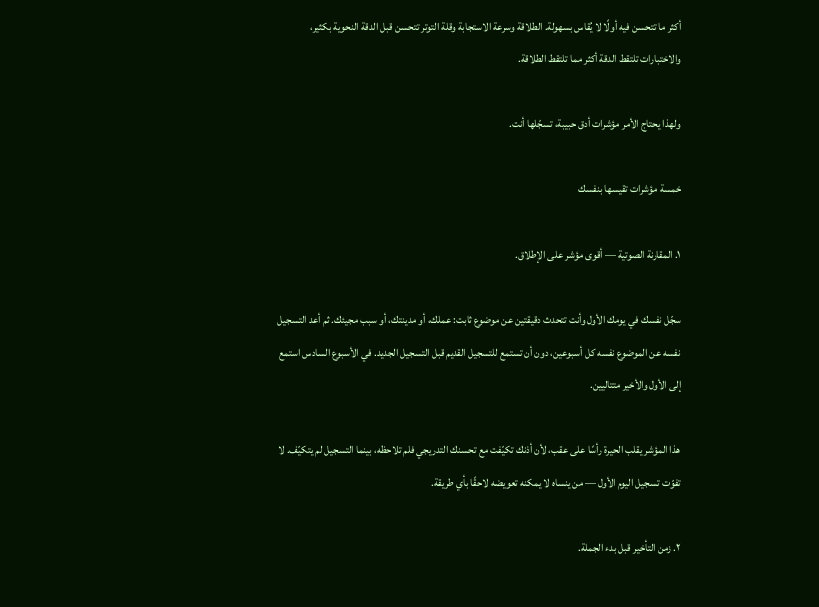أكثر ما تتحسن فيه أولًا لا يُقاس بسهولة. الطلاقة وسرعة الاستجابة وقلة التوتر تتحسن قبل الدقة النحوية بكثير، والاختبارات تلتقط الدقة أكثر مما تلتقط الطلاقة.

ولهذا يحتاج الأمر مؤشرات أدق حبيبة، تسجّلها أنت.

خمسة مؤشرات تقيسها بنفسك

١. المقارنة الصوتية — أقوى مؤشر على الإطلاق.

سجّل نفسك في يومك الأول وأنت تتحدث دقيقتين عن موضوع ثابت: عملك، أو مدينتك، أو سبب مجيئك. ثم أعد التسجيل نفسه عن الموضوع نفسه كل أسبوعين، دون أن تستمع للتسجيل القديم قبل التسجيل الجديد. في الأسبوع السادس استمع إلى الأول والأخير متتاليين.

هذا المؤشر يقلب الحيرة رأسًا على عقب، لأن أذنك تكيّفت مع تحسنك التدريجي فلم تلاحظه، بينما التسجيل لم يتكيّف. لا تفوّت تسجيل اليوم الأول — من ينساه لا يمكنه تعويضه لاحقًا بأي طريقة.

٢. زمن التأخير قبل بدء الجملة.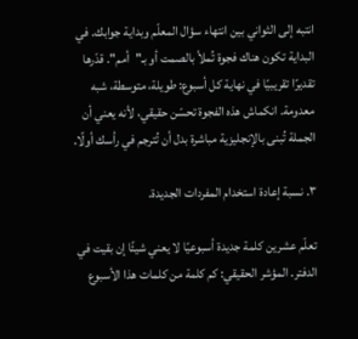انتبه إلى الثواني بين انتهاء سؤال المعلّم وبداية جوابك. في البداية تكون هناك فجوة تُملأ بالصمت أو بـ"أمم". قدّرها تقديرًا تقريبيًا في نهاية كل أسبوع: طويلة، متوسطة، شبه معدومة. انكماش هذه الفجوة تحسّن حقيقي، لأنه يعني أن الجملة تُبنى بالإنجليزية مباشرة بدل أن تُترجم في رأسك أولًا.

٣. نسبة إعادة استخدام المفردات الجديدة.

تعلّم عشرين كلمة جديدة أسبوعيًا لا يعني شيئًا إن بقيت في الدفتر. المؤشر الحقيقي: كم كلمة من كلمات هذا الأسبوع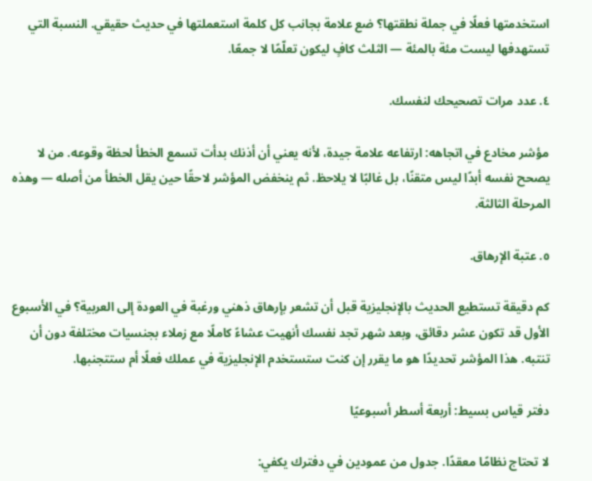استخدمتها فعلًا في جملة نطقتها؟ ضع علامة بجانب كل كلمة استعملتها في حديث حقيقي. النسبة التي تستهدفها ليست مئة بالمئة — الثلث كافٍ ليكون تعلّمًا لا جمعًا.

٤. عدد مرات تصحيحك لنفسك.

مؤشر مخادع في اتجاهه: ارتفاعه علامة جيدة، لأنه يعني أن أذنك بدأت تسمع الخطأ لحظة وقوعه. من لا يصحح نفسه أبدًا ليس متقنًا، بل غالبًا لا يلاحظ. ثم ينخفض المؤشر لاحقًا حين يقل الخطأ من أصله — وهذه المرحلة الثالثة.

٥. عتبة الإرهاق.

كم دقيقة تستطيع الحديث بالإنجليزية قبل أن تشعر بإرهاق ذهني ورغبة في العودة إلى العربية؟ في الأسبوع الأول قد تكون عشر دقائق، وبعد شهر تجد نفسك أنهيت عشاءً كاملًا مع زملاء بجنسيات مختلفة دون أن تنتبه. هذا المؤشر تحديدًا هو ما يقرر إن كنت ستستخدم الإنجليزية في عملك فعلًا أم ستتجنبها.

دفتر قياس بسيط: أربعة أسطر أسبوعيًا

لا تحتاج نظامًا معقدًا. جدول من عمودين في دفترك يكفي: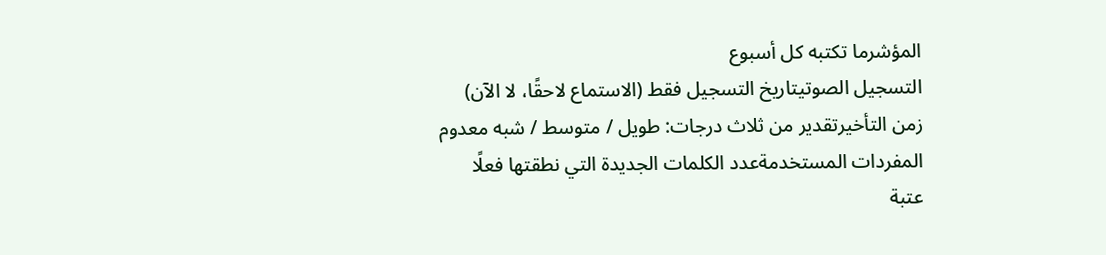المؤشرما تكتبه كل أسبوع
التسجيل الصوتيتاريخ التسجيل فقط (الاستماع لاحقًا، لا الآن)
زمن التأخيرتقدير من ثلاث درجات: طويل / متوسط / شبه معدوم
المفردات المستخدمةعدد الكلمات الجديدة التي نطقتها فعلًا
عتبة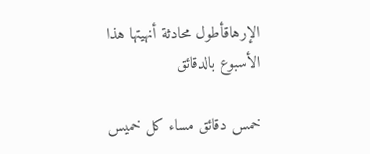الإرهاقأطول محادثة أنهيتها هذا الأسبوع بالدقائق

خمس دقائق مساء كل خميس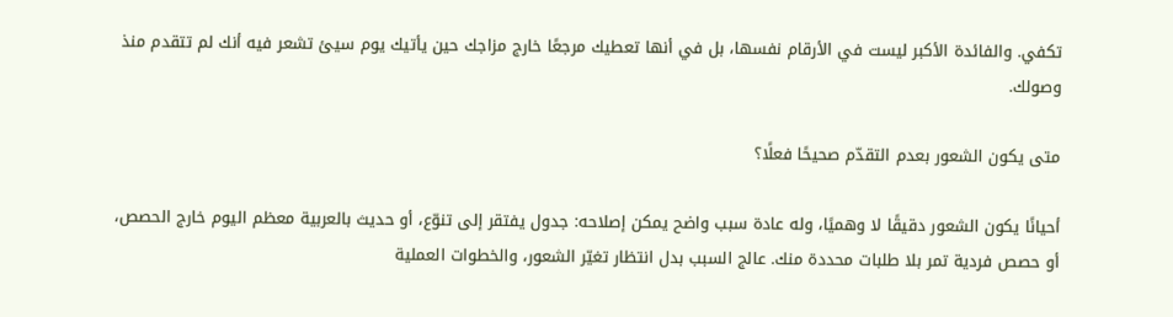تكفي. والفائدة الأكبر ليست في الأرقام نفسها، بل في أنها تعطيك مرجعًا خارج مزاجك حين يأتيك يوم سيئ تشعر فيه أنك لم تتقدم منذ وصولك.

متى يكون الشعور بعدم التقدّم صحيحًا فعلًا؟

أحيانًا يكون الشعور دقيقًا لا وهميًا، وله عادة سبب واضح يمكن إصلاحه: جدول يفتقر إلى تنوّع، أو حديث بالعربية معظم اليوم خارج الحصص، أو حصص فردية تمر بلا طلبات محددة منك. عالج السبب بدل انتظار تغيّر الشعور، والخطوات العملية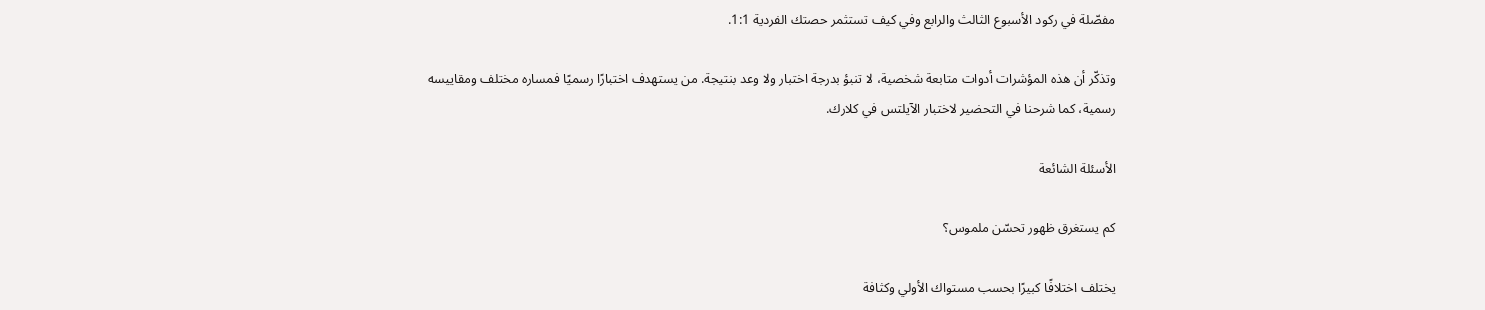مفصّلة في ركود الأسبوع الثالث والرابع وفي كيف تستثمر حصتك الفردية 1:1.

وتذكّر أن هذه المؤشرات أدوات متابعة شخصية، لا تنبؤ بدرجة اختبار ولا وعد بنتيجة. من يستهدف اختبارًا رسميًا فمساره مختلف ومقاييسه رسمية، كما شرحنا في التحضير لاختبار الآيلتس في كلارك.

الأسئلة الشائعة

كم يستغرق ظهور تحسّن ملموس؟

يختلف اختلافًا كبيرًا بحسب مستواك الأولي وكثافة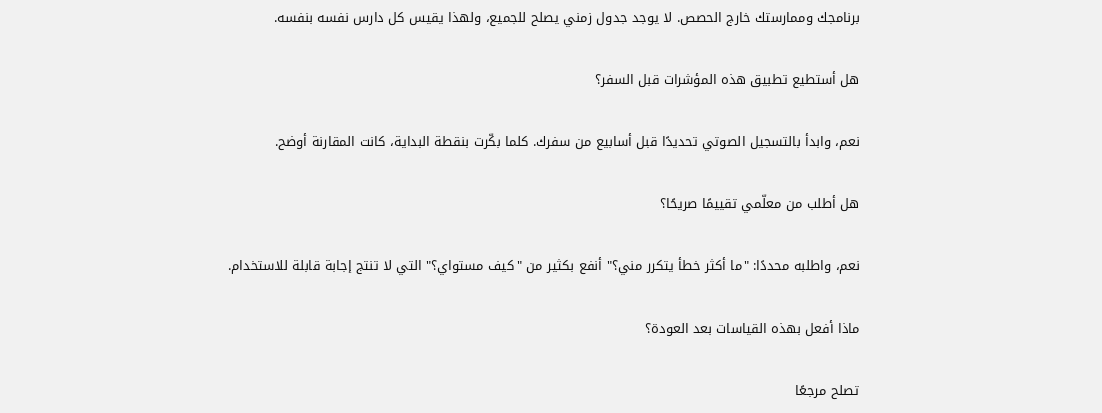برنامجك وممارستك خارج الحصص. لا يوجد جدول زمني يصلح للجميع، ولهذا يقيس كل دارس نفسه بنفسه.

هل أستطيع تطبيق هذه المؤشرات قبل السفر؟

نعم، وابدأ بالتسجيل الصوتي تحديدًا قبل أسابيع من سفرك. كلما بكّرت بنقطة البداية، كانت المقارنة أوضح.

هل أطلب من معلّمي تقييمًا صريحًا؟

نعم، واطلبه محددًا: "ما أكثر خطأ يتكرر مني؟" أنفع بكثير من "كيف مستواي؟" التي لا تنتج إجابة قابلة للاستخدام.

ماذا أفعل بهذه القياسات بعد العودة؟

تصلح مرجعًا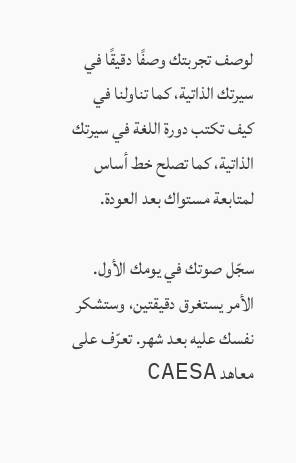لوصف تجربتك وصفًا دقيقًا في سيرتك الذاتية، كما تناولنا في كيف تكتب دورة اللغة في سيرتك الذاتية، كما تصلح خط أساس لمتابعة مستواك بعد العودة.

سجّل صوتك في يومك الأول. الأمر يستغرق دقيقتين، وستشكر نفسك عليه بعد شهر. تعرّف على معاهد CAESA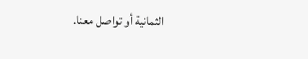الثمانية أو تواصل معنا.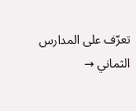تعرّف على المدارس الثماني →